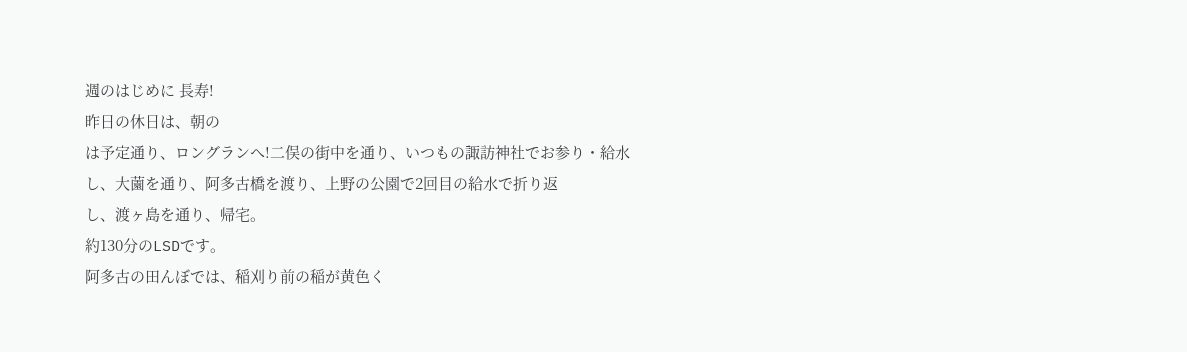週のはじめに 長寿!
昨日の休日は、朝の
は予定通り、ロングランへ!二俣の街中を通り、いつもの諏訪神社でお参り・給水し、大薗を通り、阿多古橋を渡り、上野の公園で2回目の給水で折り返
し、渡ヶ島を通り、帰宅。
約130分のLSDです。
阿多古の田んぼでは、稲刈り前の稲が黄色く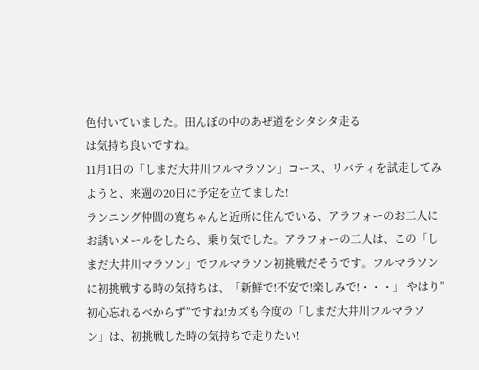色付いていました。田んぼの中のあぜ道をシタシタ走る
は気持ち良いですね。
11月1日の「しまだ大井川フルマラソン」コース、リバティを試走してみようと、来週の20日に予定を立てました!
ランニング仲間の寛ちゃんと近所に住んでいる、アラフォーのお二人にお誘いメールをしたら、乗り気でした。アラフォーの二人は、この「しまだ大井川マラソン」でフルマラソン初挑戦だそうです。フルマラソンに初挑戦する時の気持ちは、「新鮮で!不安で!楽しみで!・・・」 やはり”初心忘れるべからず”ですね!カズも今度の「しまだ大井川フルマラソン」は、初挑戦した時の気持ちで走りたい!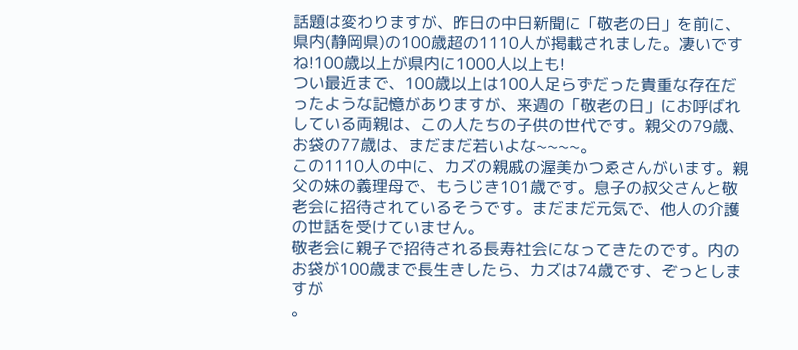話題は変わりますが、昨日の中日新聞に「敬老の日」を前に、県内(静岡県)の100歳超の1110人が掲載されました。凄いですね!100歳以上が県内に1000人以上も!
つい最近まで、100歳以上は100人足らずだった貴重な存在だったような記憶がありますが、来週の「敬老の日」にお呼ばれしている両親は、この人たちの子供の世代です。親父の79歳、お袋の77歳は、まだまだ若いよな~~~~。
この1110人の中に、カズの親戚の渥美かつゑさんがいます。親父の妹の義理母で、もうじき101歳です。息子の叔父さんと敬老会に招待されているそうです。まだまだ元気で、他人の介護の世話を受けていません。
敬老会に親子で招待される長寿社会になってきたのです。内のお袋が100歳まで長生きしたら、カズは74歳です、ぞっとしますが
。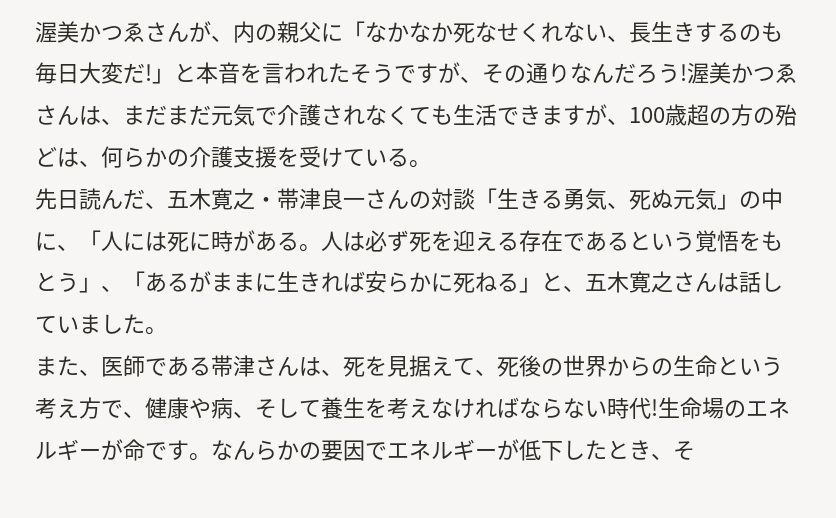渥美かつゑさんが、内の親父に「なかなか死なせくれない、長生きするのも毎日大変だ!」と本音を言われたそうですが、その通りなんだろう!渥美かつゑさんは、まだまだ元気で介護されなくても生活できますが、100歳超の方の殆どは、何らかの介護支援を受けている。
先日読んだ、五木寛之・帯津良一さんの対談「生きる勇気、死ぬ元気」の中に、「人には死に時がある。人は必ず死を迎える存在であるという覚悟をもとう」、「あるがままに生きれば安らかに死ねる」と、五木寛之さんは話していました。
また、医師である帯津さんは、死を見据えて、死後の世界からの生命という考え方で、健康や病、そして養生を考えなければならない時代!生命場のエネルギーが命です。なんらかの要因でエネルギーが低下したとき、そ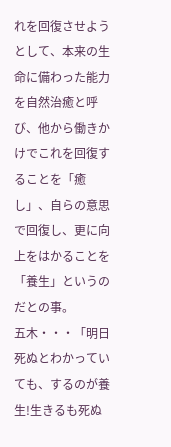れを回復させようとして、本来の生命に備わった能力を自然治癒と呼び、他から働きかけでこれを回復することを「癒し」、自らの意思で回復し、更に向上をはかることを「養生」というのだとの事。
五木・・・「明日死ぬとわかっていても、するのが養生!生きるも死ぬ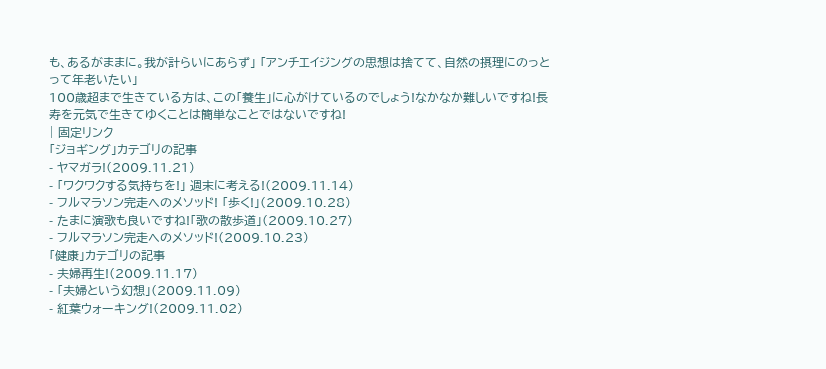も、あるがままに。我が計らいにあらず」 「アンチエイジングの思想は捨てて、自然の摂理にのっとって年老いたい」
100歳超まで生きている方は、この「養生」に心がけているのでしょう!なかなか難しいですね!長寿を元気で生きてゆくことは簡単なことではないですね!
| 固定リンク
「ジョギング」カテゴリの記事
- ヤマガラ!(2009.11.21)
- 「ワクワクする気持ちを!」 週末に考える!(2009.11.14)
- フルマラソン完走へのメソッド! 「歩く!」(2009.10.28)
- たまに演歌も良いですね!「歌の散歩道」(2009.10.27)
- フルマラソン完走へのメソッド!(2009.10.23)
「健康」カテゴリの記事
- 夫婦再生!(2009.11.17)
- 「夫婦という幻想」(2009.11.09)
- 紅葉ウォーキング!(2009.11.02)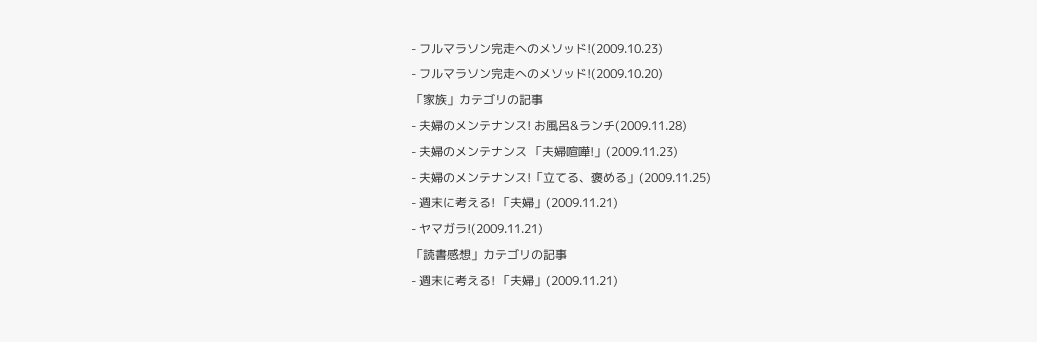- フルマラソン完走へのメソッド!(2009.10.23)
- フルマラソン完走へのメソッド!(2009.10.20)
「家族」カテゴリの記事
- 夫婦のメンテナンス! お風呂&ランチ(2009.11.28)
- 夫婦のメンテナンス 「夫婦喧嘩!」(2009.11.23)
- 夫婦のメンテナンス!「立てる、褒める」(2009.11.25)
- 週末に考える! 「夫婦」(2009.11.21)
- ヤマガラ!(2009.11.21)
「読書感想」カテゴリの記事
- 週末に考える! 「夫婦」(2009.11.21)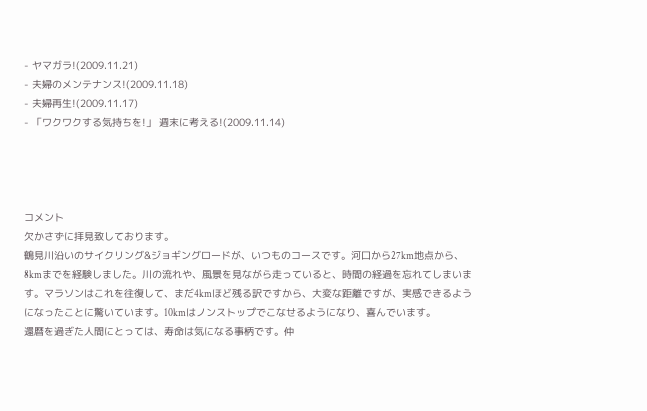- ヤマガラ!(2009.11.21)
- 夫婦のメンテナンス!(2009.11.18)
- 夫婦再生!(2009.11.17)
- 「ワクワクする気持ちを!」 週末に考える!(2009.11.14)




コメント
欠かさずに拝見致しております。
鶴見川沿いのサイクリング&ジョギングロードが、いつものコースです。河口から27km地点から、8kmまでを経験しました。川の流れや、風景を見ながら走っていると、時間の経過を忘れてしまいます。マラソンはこれを往復して、まだ4kmほど残る訳ですから、大変な距離ですが、実感できるようになったことに驚いています。10kmはノンストップでこなせるようになり、喜んでいます。
還暦を過ぎた人間にとっては、寿命は気になる事柄です。仲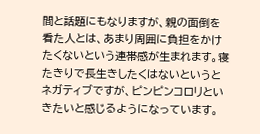間と話題にもなりますが、親の面倒を看た人とは、あまり周囲に負担をかけたくないという連帯感が生まれます。寝たきりで長生きしたくはないというとネガティブですが、ピンピンコロリといきたいと感じるようになっています。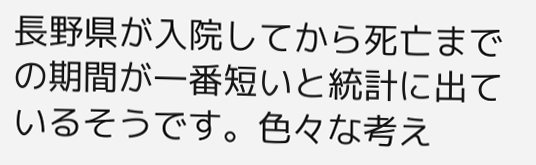長野県が入院してから死亡までの期間が一番短いと統計に出ているそうです。色々な考え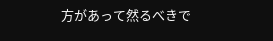方があって然るべきで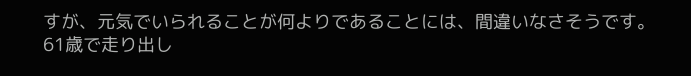すが、元気でいられることが何よりであることには、間違いなさそうです。
61歳で走り出し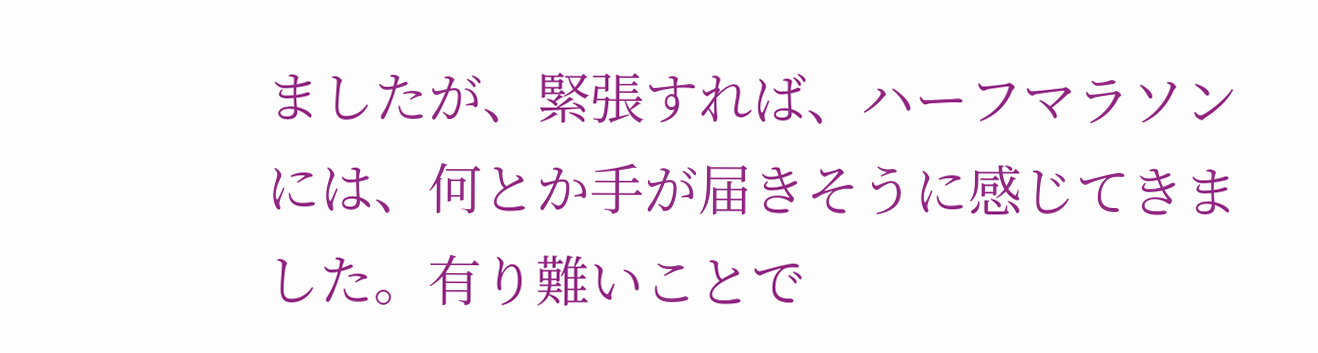ましたが、緊張すれば、ハーフマラソンには、何とか手が届きそうに感じてきました。有り難いことで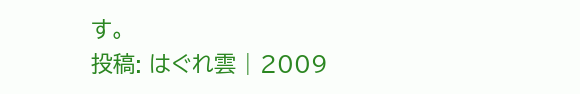す。
投稿: はぐれ雲 | 2009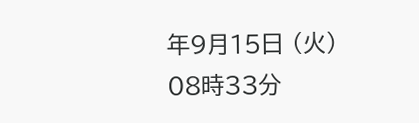年9月15日 (火) 08時33分